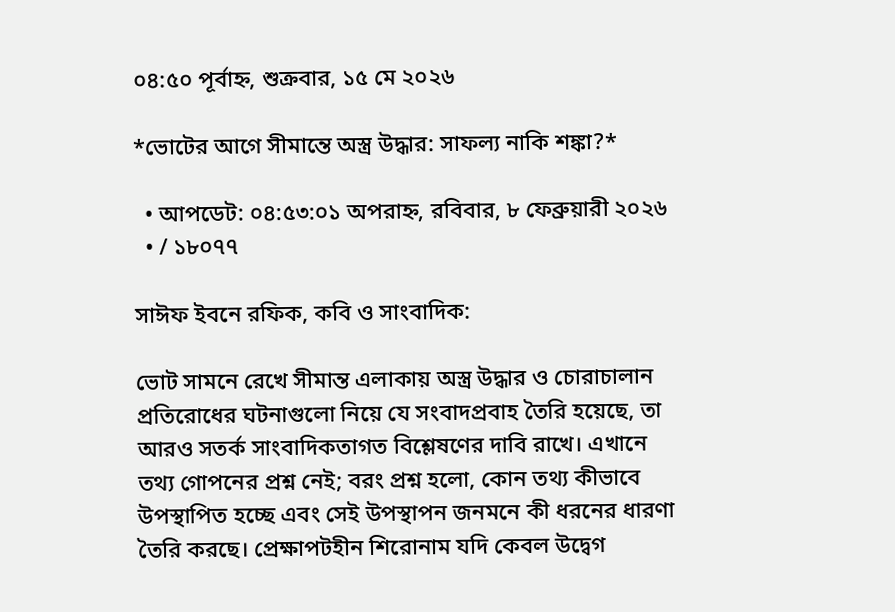০৪:৫০ পূর্বাহ্ন, শুক্রবার, ১৫ মে ২০২৬

*ভোটের আগে সীমান্তে অস্ত্র উদ্ধার: সাফল্য নাকি শঙ্কা?*

  • আপডেট: ০৪:৫৩:০১ অপরাহ্ন, রবিবার, ৮ ফেব্রুয়ারী ২০২৬
  • / ১৮০৭৭

সাঈফ ইবনে রফিক, কবি ও সাংবাদিক:

ভোট সামনে রেখে সীমান্ত এলাকায় অস্ত্র উদ্ধার ও চোরাচালান প্রতিরোধের ঘটনাগুলো নিয়ে যে সংবাদপ্রবাহ তৈরি হয়েছে, তা আরও সতর্ক সাংবাদিকতাগত বিশ্লেষণের দাবি রাখে। এখানে তথ্য গোপনের প্রশ্ন নেই; বরং প্রশ্ন হলো, কোন তথ্য কীভাবে উপস্থাপিত হচ্ছে এবং সেই উপস্থাপন জনমনে কী ধরনের ধারণা তৈরি করছে। প্রেক্ষাপটহীন শিরোনাম যদি কেবল উদ্বেগ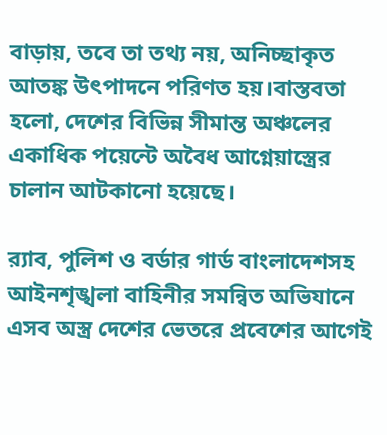বাড়ায়, তবে তা তথ্য নয়, অনিচ্ছাকৃত আতঙ্ক উৎপাদনে পরিণত হয়।বাস্তবতা হলো, দেশের বিভিন্ন সীমান্ত অঞ্চলের একাধিক পয়েন্টে অবৈধ আগ্নেয়াস্ত্রের চালান আটকানো হয়েছে।

র‍্যাব, পুলিশ ও বর্ডার গার্ড বাংলাদেশসহ আইনশৃঙ্খলা বাহিনীর সমন্বিত অভিযানে এসব অস্ত্র দেশের ভেতরে প্রবেশের আগেই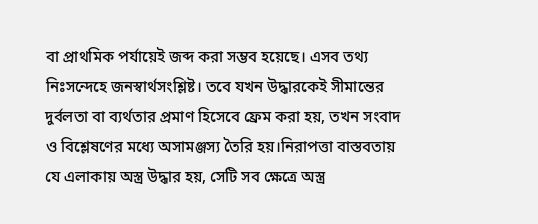বা প্রাথমিক পর্যায়েই জব্দ করা সম্ভব হয়েছে। এসব তথ্য নিঃসন্দেহে জনস্বার্থসংশ্লিষ্ট। তবে যখন উদ্ধারকেই সীমান্তের দুর্বলতা বা ব্যর্থতার প্রমাণ হিসেবে ফ্রেম করা হয়, তখন সংবাদ ও বিশ্লেষণের মধ্যে অসামঞ্জস্য তৈরি হয়।নিরাপত্তা বাস্তবতায় যে এলাকায় অস্ত্র উদ্ধার হয়, সেটি সব ক্ষেত্রে অস্ত্র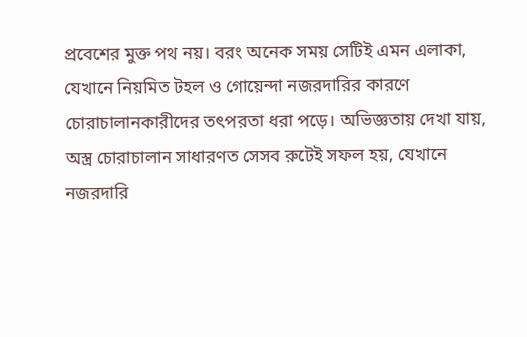প্রবেশের মুক্ত পথ নয়। বরং অনেক সময় সেটিই এমন এলাকা, যেখানে নিয়মিত টহল ও গোয়েন্দা নজরদারির কারণে চোরাচালানকারীদের তৎপরতা ধরা পড়ে। অভিজ্ঞতায় দেখা যায়, অস্ত্র চোরাচালান সাধারণত সেসব রুটেই সফল হয়, যেখানে নজরদারি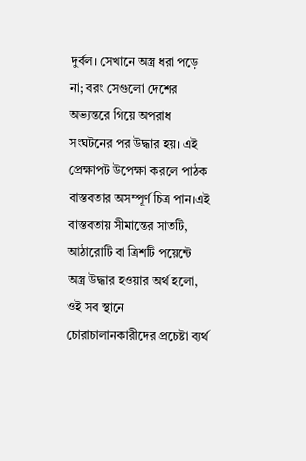দুর্বল। সেখানে অস্ত্র ধরা পড়ে না; বরং সেগুলো দেশের অভ্যন্তরে গিয়ে অপরাধ সংঘটনের পর উদ্ধার হয়। এই প্রেক্ষাপট উপেক্ষা করলে পাঠক বাস্তবতার অসম্পূর্ণ চিত্র পান।এই বাস্তবতায় সীমান্তের সাতটি, আঠারোটি বা ত্রিশটি পয়েন্টে অস্ত্র উদ্ধার হওয়ার অর্থ হলো, ওই সব স্থানে চোরাচালানকারীদের প্রচেষ্টা ব্যর্থ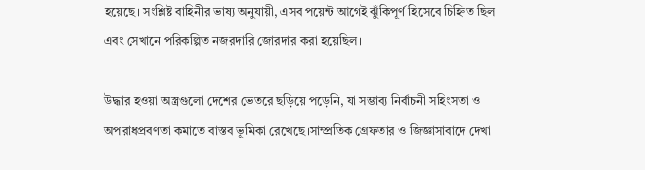হয়েছে। সংশ্লিষ্ট বাহিনীর ভাষ্য অনুযায়ী, এসব পয়েন্ট আগেই ঝুঁকিপূর্ণ হিসেবে চিহ্নিত ছিল এবং সেখানে পরিকল্পিত নজরদারি জোরদার করা হয়েছিল।

উদ্ধার হওয়া অস্ত্রগুলো দেশের ভেতরে ছড়িয়ে পড়েনি, যা সম্ভাব্য নির্বাচনী সহিংসতা ও অপরাধপ্রবণতা কমাতে বাস্তব ভূমিকা রেখেছে।সাম্প্রতিক গ্রেফতার ও জিজ্ঞাসাবাদে দেখা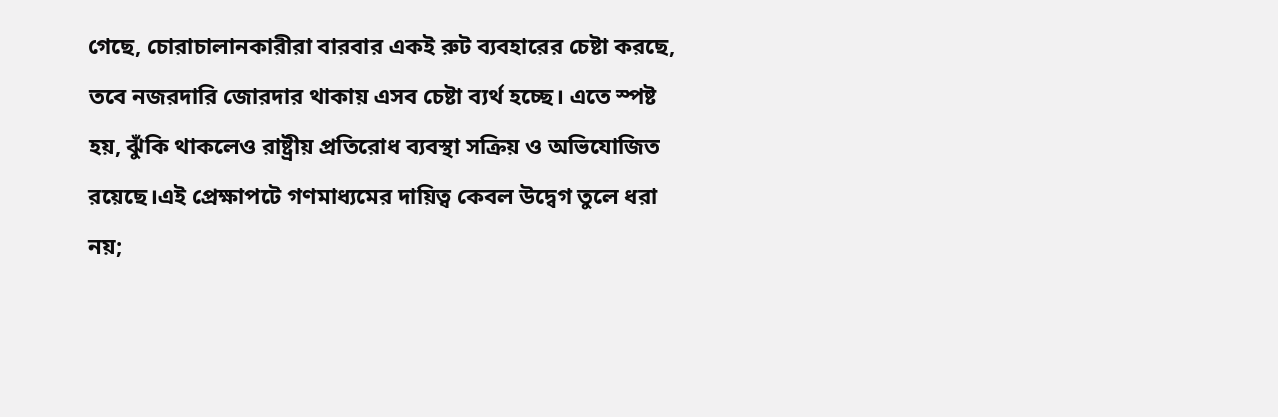গেছে, চোরাচালানকারীরা বারবার একই রুট ব্যবহারের চেষ্টা করছে, তবে নজরদারি জোরদার থাকায় এসব চেষ্টা ব্যর্থ হচ্ছে। এতে স্পষ্ট হয়, ঝুঁকি থাকলেও রাষ্ট্রীয় প্রতিরোধ ব্যবস্থা সক্রিয় ও অভিযোজিত রয়েছে।এই প্রেক্ষাপটে গণমাধ্যমের দায়িত্ব কেবল উদ্বেগ তুলে ধরা নয়;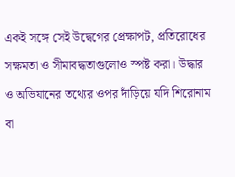একই সঙ্গে সেই উদ্বেগের প্রেক্ষাপট, প্রতিরোধের সক্ষমতা ও সীমাবদ্ধতাগুলোও স্পষ্ট করা। উদ্ধার ও অভিযানের তথ্যের ওপর দাঁড়িয়ে যদি শিরোনাম বা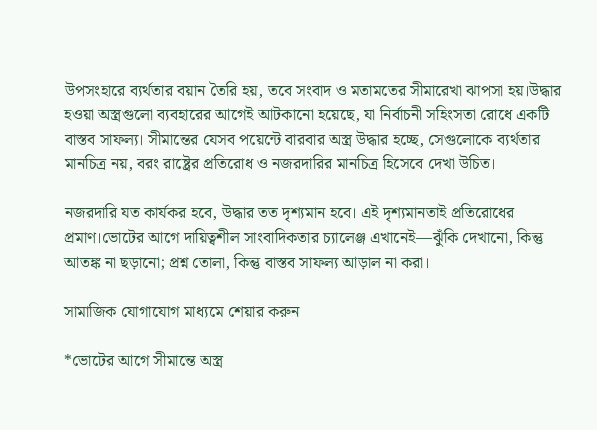উপসংহারে ব্যর্থতার বয়ান তৈরি হয়, তবে সংবাদ ও মতামতের সীমারেখা ঝাপসা হয়।উদ্ধার হওয়া অস্ত্রগুলো ব্যবহারের আগেই আটকানো হয়েছে, যা নির্বাচনী সহিংসতা রোধে একটি বাস্তব সাফল্য। সীমান্তের যেসব পয়েন্টে বারবার অস্ত্র উদ্ধার হচ্ছে, সেগুলোকে ব্যর্থতার মানচিত্র নয়, বরং রাষ্ট্রের প্রতিরোধ ও নজরদারির মানচিত্র হিসেবে দেখা উচিত।

নজরদারি যত কার্যকর হবে, উদ্ধার তত দৃশ্যমান হবে। এই দৃশ্যমানতাই প্রতিরোধের প্রমাণ।ভোটের আগে দায়িত্বশীল সাংবাদিকতার চ্যালেঞ্জ এখানেই—ঝুঁকি দেখানো, কিন্তু আতঙ্ক না ছড়ানো; প্রশ্ন তোলা, কিন্তু বাস্তব সাফল্য আড়াল না করা।

সামাজিক যোগাযোগ মাধ্যমে শেয়ার করুন

*ভোটের আগে সীমান্তে অস্ত্র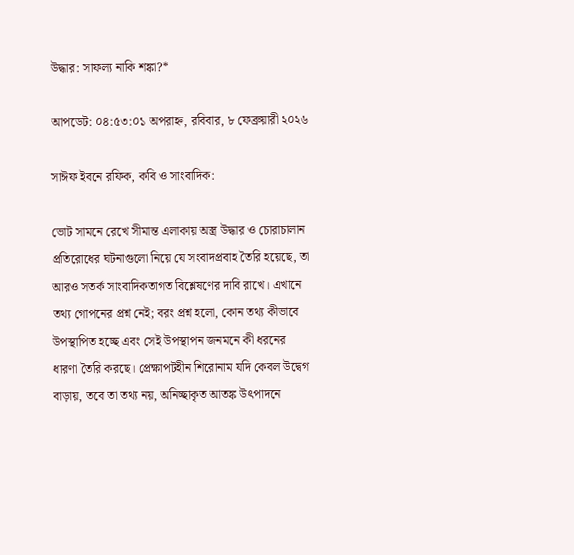উদ্ধার: সাফল্য নাকি শঙ্কা?*

আপডেট: ০৪:৫৩:০১ অপরাহ্ন, রবিবার, ৮ ফেব্রুয়ারী ২০২৬

সাঈফ ইবনে রফিক, কবি ও সাংবাদিক:

ভোট সামনে রেখে সীমান্ত এলাকায় অস্ত্র উদ্ধার ও চোরাচালান প্রতিরোধের ঘটনাগুলো নিয়ে যে সংবাদপ্রবাহ তৈরি হয়েছে, তা আরও সতর্ক সাংবাদিকতাগত বিশ্লেষণের দাবি রাখে। এখানে তথ্য গোপনের প্রশ্ন নেই; বরং প্রশ্ন হলো, কোন তথ্য কীভাবে উপস্থাপিত হচ্ছে এবং সেই উপস্থাপন জনমনে কী ধরনের ধারণা তৈরি করছে। প্রেক্ষাপটহীন শিরোনাম যদি কেবল উদ্বেগ বাড়ায়, তবে তা তথ্য নয়, অনিচ্ছাকৃত আতঙ্ক উৎপাদনে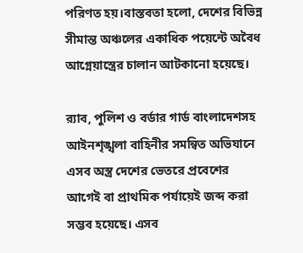পরিণত হয়।বাস্তবতা হলো, দেশের বিভিন্ন সীমান্ত অঞ্চলের একাধিক পয়েন্টে অবৈধ আগ্নেয়াস্ত্রের চালান আটকানো হয়েছে।

র‍্যাব, পুলিশ ও বর্ডার গার্ড বাংলাদেশসহ আইনশৃঙ্খলা বাহিনীর সমন্বিত অভিযানে এসব অস্ত্র দেশের ভেতরে প্রবেশের আগেই বা প্রাথমিক পর্যায়েই জব্দ করা সম্ভব হয়েছে। এসব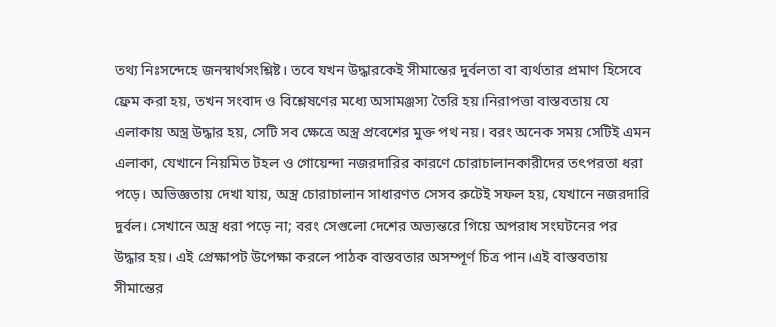তথ্য নিঃসন্দেহে জনস্বার্থসংশ্লিষ্ট। তবে যখন উদ্ধারকেই সীমান্তের দুর্বলতা বা ব্যর্থতার প্রমাণ হিসেবে ফ্রেম করা হয়, তখন সংবাদ ও বিশ্লেষণের মধ্যে অসামঞ্জস্য তৈরি হয়।নিরাপত্তা বাস্তবতায় যে এলাকায় অস্ত্র উদ্ধার হয়, সেটি সব ক্ষেত্রে অস্ত্র প্রবেশের মুক্ত পথ নয়। বরং অনেক সময় সেটিই এমন এলাকা, যেখানে নিয়মিত টহল ও গোয়েন্দা নজরদারির কারণে চোরাচালানকারীদের তৎপরতা ধরা পড়ে। অভিজ্ঞতায় দেখা যায়, অস্ত্র চোরাচালান সাধারণত সেসব রুটেই সফল হয়, যেখানে নজরদারি দুর্বল। সেখানে অস্ত্র ধরা পড়ে না; বরং সেগুলো দেশের অভ্যন্তরে গিয়ে অপরাধ সংঘটনের পর উদ্ধার হয়। এই প্রেক্ষাপট উপেক্ষা করলে পাঠক বাস্তবতার অসম্পূর্ণ চিত্র পান।এই বাস্তবতায় সীমান্তের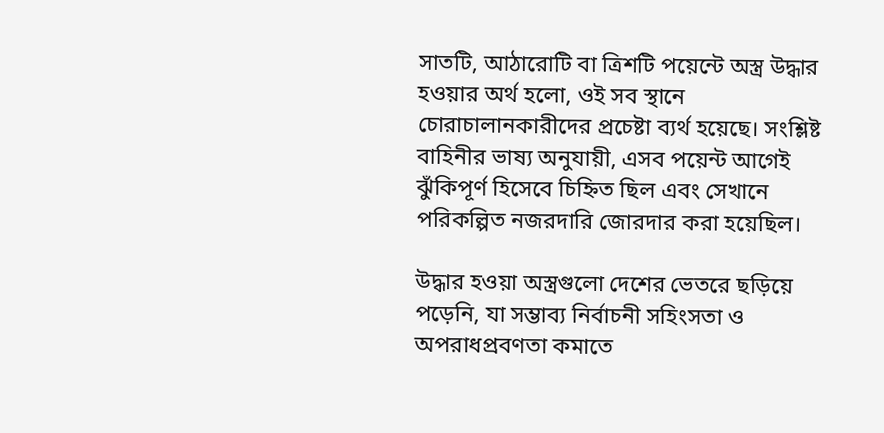সাতটি, আঠারোটি বা ত্রিশটি পয়েন্টে অস্ত্র উদ্ধার হওয়ার অর্থ হলো, ওই সব স্থানে চোরাচালানকারীদের প্রচেষ্টা ব্যর্থ হয়েছে। সংশ্লিষ্ট বাহিনীর ভাষ্য অনুযায়ী, এসব পয়েন্ট আগেই ঝুঁকিপূর্ণ হিসেবে চিহ্নিত ছিল এবং সেখানে পরিকল্পিত নজরদারি জোরদার করা হয়েছিল।

উদ্ধার হওয়া অস্ত্রগুলো দেশের ভেতরে ছড়িয়ে পড়েনি, যা সম্ভাব্য নির্বাচনী সহিংসতা ও অপরাধপ্রবণতা কমাতে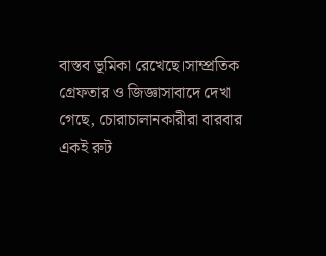বাস্তব ভূমিকা রেখেছে।সাম্প্রতিক গ্রেফতার ও জিজ্ঞাসাবাদে দেখা গেছে, চোরাচালানকারীরা বারবার একই রুট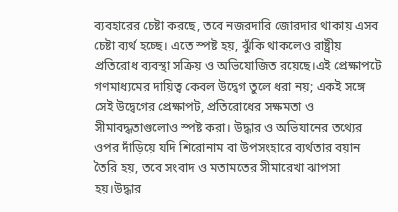ব্যবহারের চেষ্টা করছে, তবে নজরদারি জোরদার থাকায় এসব চেষ্টা ব্যর্থ হচ্ছে। এতে স্পষ্ট হয়, ঝুঁকি থাকলেও রাষ্ট্রীয় প্রতিরোধ ব্যবস্থা সক্রিয় ও অভিযোজিত রয়েছে।এই প্রেক্ষাপটে গণমাধ্যমের দায়িত্ব কেবল উদ্বেগ তুলে ধরা নয়; একই সঙ্গে সেই উদ্বেগের প্রেক্ষাপট, প্রতিরোধের সক্ষমতা ও সীমাবদ্ধতাগুলোও স্পষ্ট করা। উদ্ধার ও অভিযানের তথ্যের ওপর দাঁড়িয়ে যদি শিরোনাম বা উপসংহারে ব্যর্থতার বয়ান তৈরি হয়, তবে সংবাদ ও মতামতের সীমারেখা ঝাপসা হয়।উদ্ধার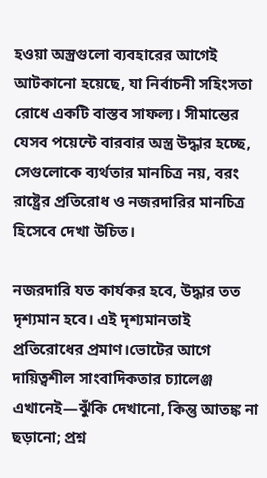হওয়া অস্ত্রগুলো ব্যবহারের আগেই আটকানো হয়েছে, যা নির্বাচনী সহিংসতা রোধে একটি বাস্তব সাফল্য। সীমান্তের যেসব পয়েন্টে বারবার অস্ত্র উদ্ধার হচ্ছে, সেগুলোকে ব্যর্থতার মানচিত্র নয়, বরং রাষ্ট্রের প্রতিরোধ ও নজরদারির মানচিত্র হিসেবে দেখা উচিত।

নজরদারি যত কার্যকর হবে, উদ্ধার তত দৃশ্যমান হবে। এই দৃশ্যমানতাই প্রতিরোধের প্রমাণ।ভোটের আগে দায়িত্বশীল সাংবাদিকতার চ্যালেঞ্জ এখানেই—ঝুঁকি দেখানো, কিন্তু আতঙ্ক না ছড়ানো; প্রশ্ন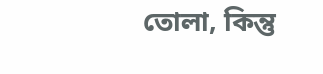তোলা, কিন্তু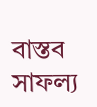বাস্তব সাফল্য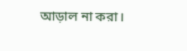আড়াল না করা।